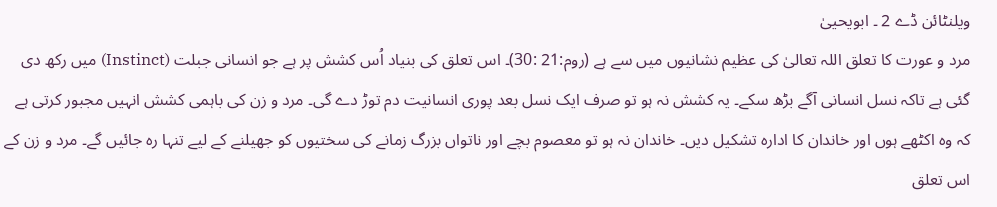ویلنٹائن ڈے 2 ۔ ابویحییٰ
مرد و عورت کا تعلق اللہ تعالیٰ کی عظیم نشانیوں میں سے ہے (روم:21 :30)۔ اس تعلق کی بنیاد اُس کشش پر ہے جو انسانی جبلت (Instinct) میں رکھ دی گئی ہے تاکہ نسل انسانی آگے بڑھ سکے۔ یہ کشش نہ ہو تو صرف ایک نسل بعد پوری انسانیت دم توڑ دے گی۔ مرد و زن کی باہمی کشش انہیں مجبور کرتی ہے کہ وہ اکٹھے ہوں اور خاندان کا ادارہ تشکیل دیں۔ خاندان نہ ہو تو معصوم بچے اور ناتواں بزرگ زمانے کی سختیوں کو جھیلنے کے لیے تنہا رہ جائیں گے۔ مرد و زن کے اس تعلق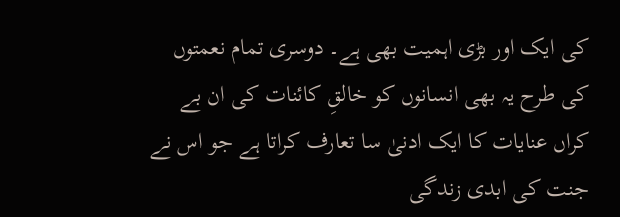کی ایک اور بڑی اہمیت بھی ہے۔ دوسری تمام نعمتوں کی طرح یہ بھی انسانوں کو خالقِ کائنات کی ان بے کراں عنایات کا ایک ادنیٰ سا تعارف کراتا ہے جو اس نے جنت کی ابدی زندگی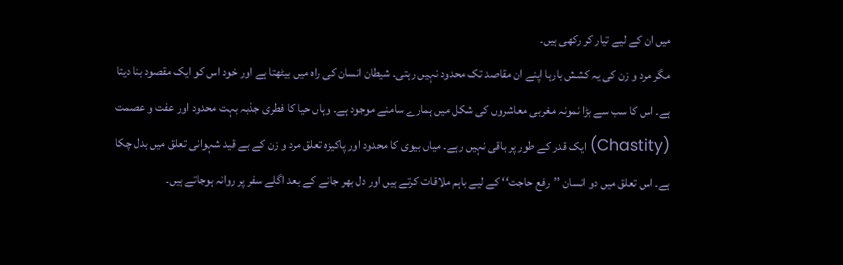میں ان کے لیے تیار کر رکھی ہیں۔
مگر مرد و زن کی یہ کشش بارہا اپنے ان مقاصد تک محدود نہیں رہتی۔ شیطان انسان کی راہ میں بیٹھتا ہے اور خود اس کو ایک مقصود بنا دیتا ہے۔ اس کا سب سے بڑا نمونہ مغربی معاشروں کی شکل میں ہمارے سامنے موجود ہے۔ وہاں حیا کا فطری جذبہ بہت محدود اور عفت و عصمت (Chastity) ایک قدر کے طور پر باقی نہیں رہے۔ میاں بیوی کا محدود اور پاکیزہ تعلق مرد و زن کے بے قید شہوانی تعلق میں بدل چکا ہے۔ اس تعلق میں دو انسان ’’رفع حاجت‘‘ کے لیے باہم ملاقات کرتے ہیں اور دل بھر جانے کے بعد اگلے سفر پر روانہ ہوجاتے ہیں۔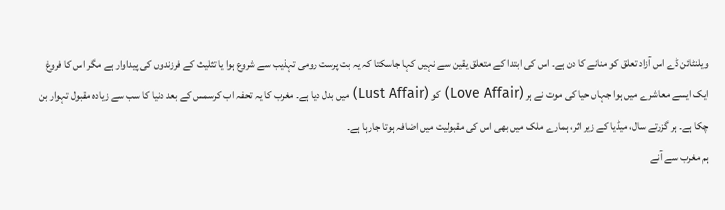ویلنٹائن ڈے اس آزاد تعلق کو منانے کا دن ہے۔ اس کی ابتدا کے متعلق یقین سے نہیں کہا جاسکتا کہ یہ بت پرست رومی تہذیب سے شروع ہوا یا تثلیث کے فرزندوں کی پیداوار ہے مگر اس کا فروغ ایک ایسے معاشرے میں ہوا جہاں حیا کی موت نے ہر (Love Affair) کو (Lust Affair) میں بدل دیا ہے۔ مغرب کا یہ تحفہ اب کرسمس کے بعد دنیا کا سب سے زیادہ مقبول تہوار بن چکا ہے۔ ہر گزرتے سال، میڈیا کے زیر اثر، ہمارے ملک میں بھی اس کی مقبولیت میں اضافہ ہوتا جارہا ہے۔
ہم مغرب سے آنے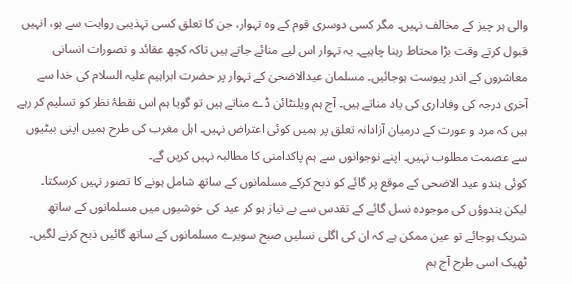والی ہر چیز کے مخالف نہیں۔ مگر کسی دوسری قوم کے وہ تہوار، جن کا تعلق کسی تہذیبی روایت سے ہو، انہیں قبول کرتے وقت بڑا محتاط رہنا چاہیے۔ یہ تہوار اس لیے منائے جاتے ہیں تاکہ کچھ عقائد و تصورات انسانی معاشروں کے اندر پیوست ہوجائیں۔ مسلمان عیدالاضحیٰ کے تہوار پر حضرت ابراہیم علیہ السلام کی خدا سے آخری درجہ کی وفاداری کی یاد مناتے ہیں۔ آج ہم ویلنٹائن ڈے مناتے ہیں تو گویا ہم اس نقطۂ نظر کو تسلیم کر رہے ہیں کہ مرد و عورت کے درمیان آزادانہ تعلق پر ہمیں کوئی اعتراض نہیں۔ اہل مغرب کی طرح ہمیں اپنی بیٹیوں سے عصمت مطلوب نہیں۔ اپنے نوجوانوں سے ہم پاکدامنی کا مطالبہ نہیں کریں گے۔
کوئی ہندو عید الاضحی کے موقع پر گائے کو ذبح کرکے مسلمانوں کے ساتھ شامل ہونے کا تصور نہیں کرسکتا۔ لیکن ہندوؤں کی موجودہ نسل گائے کے تقدس سے بے نیاز ہو کر عید کی خوشیوں میں مسلمانوں کے ساتھ شریک ہوجائے تو عین ممکن ہے کہ ان کی اگلی نسلیں صبح سویرے مسلمانوں کے ساتھ گائیں ذبح کرنے لگیں۔ ٹھیک اسی طرح آج ہم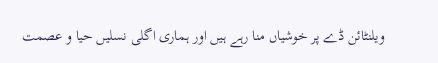ویلنٹائن ڈے پر خوشیاں منا رہے ہیں اور ہماری اگلی نسلیں حیا و عصمت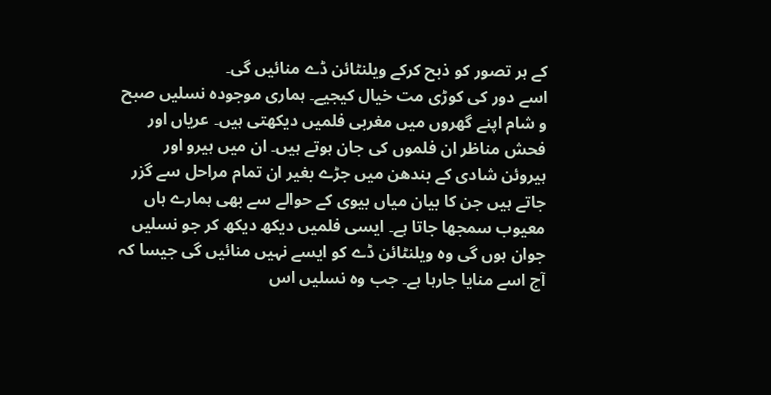کے ہر تصور کو ذبح کرکے ویلنٹائن ڈے منائیں گی۔
اسے دور کی کوڑی مت خیال کیجیے۔ ہماری موجودہ نسلیں صبح و شام اپنے گھروں میں مغربی فلمیں دیکھتی ہیں۔ عریاں اور فحش مناظر ان فلموں کی جان ہوتے ہیں۔ ان میں ہیرو اور ہیروئن شادی کے بندھن میں جڑے بغیر ان تمام مراحل سے گزر جاتے ہیں جن کا بیان میاں بیوی کے حوالے سے بھی ہمارے ہاں معیوب سمجھا جاتا ہے۔ ایسی فلمیں دیکھ دیکھ کر جو نسلیں جوان ہوں گی وہ ویلنٹائن ڈے کو ایسے نہیں منائیں گی جیسا کہ آج اسے منایا جارہا ہے۔ جب وہ نسلیں اس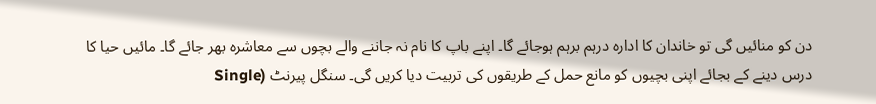دن کو منائیں گی تو خاندان کا ادارہ درہم برہم ہوجائے گا۔ اپنے باپ کا نام نہ جاننے والے بچوں سے معاشرہ بھر جائے گا۔ مائیں حیا کا درس دینے کے بجائے اپنی بچیوں کو مانع حمل کے طریقوں کی تربیت دیا کریں گی۔ سنگل پیرنٹ (Single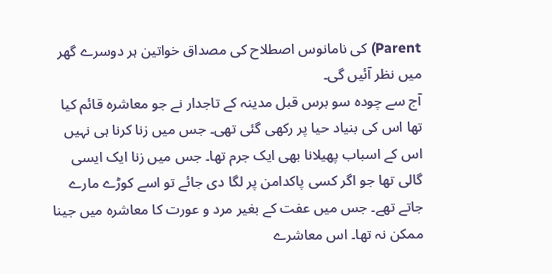Parent) کی نامانوس اصطلاح کی مصداق خواتین ہر دوسرے گھر میں نظر آئیں گی۔
آج سے چودہ سو برس قبل مدینہ کے تاجدار نے جو معاشرہ قائم کیا تھا اس کی بنیاد حیا پر رکھی گئی تھی۔ جس میں زنا کرنا ہی نہیں اس کے اسباب پھیلانا بھی ایک جرم تھا۔ جس میں زنا ایک ایسی گالی تھا جو اگر کسی پاکدامن پر لگا دی جائے تو اسے کوڑے مارے جاتے تھے۔ جس میں عفت کے بغیر مرد و عورت کا معاشرہ میں جینا ممکن نہ تھا۔ اس معاشرے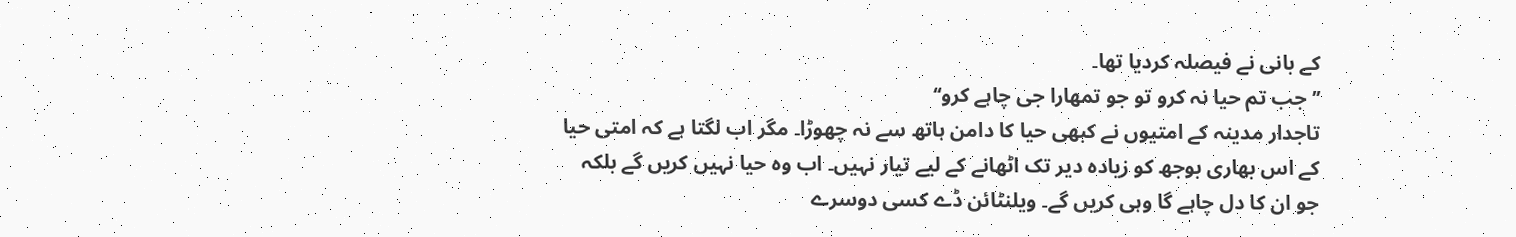کے بانی نے فیصلہ کردیا تھا۔
’’جب تم حیا نہ کرو تو جو تمھارا جی چاہے کرو‘‘
تاجدار مدینہ کے امتیوں نے کبھی حیا کا دامن ہاتھ سے نہ چھوڑا۔ مگر اب لگتا ہے کہ امتی حیا کے اس بھاری بوجھ کو زیادہ دیر تک اٹھانے کے لیے تیار نہیں۔ اب وہ حیا نہیں کریں گے بلکہ جو ان کا دل چاہے گا وہی کریں گے۔ ویلنٹائن ڈے کسی دوسرے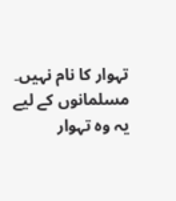تہوار کا نام نہیں۔ مسلمانوں کے لیے یہ وہ تہوار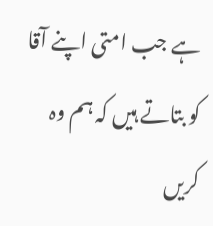ہے جب امتی اپنے آقا کو بتاتے ہیں کہ ہم وہ کریں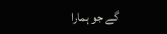گے جو ہمارا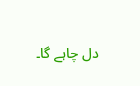دل چاہے گا۔